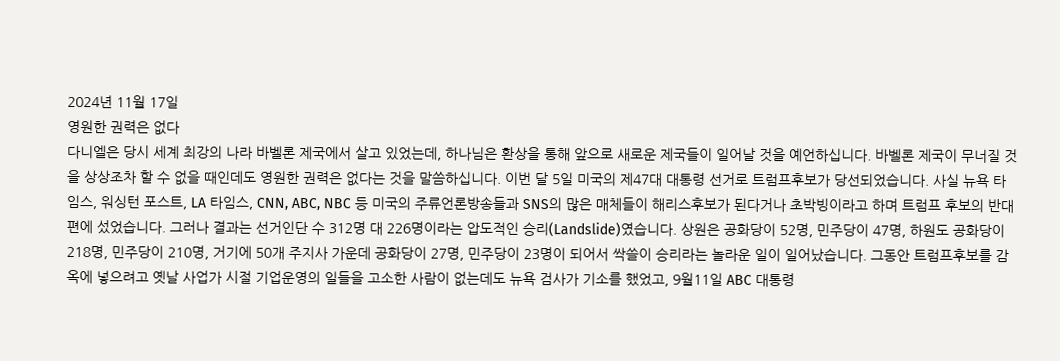2024년 11월 17일
영원한 권력은 없다
다니엘은 당시 세계 최강의 나라 바벨론 제국에서 살고 있었는데, 하나님은 환상을 통해 앞으로 새로운 제국들이 일어날 것을 예언하십니다. 바벨론 제국이 무너질 것을 상상조차 할 수 없을 때인데도 영원한 권력은 없다는 것을 말씀하십니다. 이번 달 5일 미국의 제47대 대통령 선거로 트럼프후보가 당선되었습니다. 사실 뉴욕 타임스, 워싱턴 포스트, LA 타임스, CNN, ABC, NBC 등 미국의 주류언론방송들과 SNS의 많은 매체들이 해리스후보가 된다거나 초박빙이라고 하며 트럼프 후보의 반대편에 섰었습니다. 그러나 결과는 선거인단 수 312명 대 226명이라는 압도적인 승리(Landslide)였습니다. 상원은 공화당이 52명, 민주당이 47명, 하원도 공화당이 218명, 민주당이 210명, 거기에 50개 주지사 가운데 공화당이 27명, 민주당이 23명이 되어서 싹쓸이 승리라는 놀라운 일이 일어났습니다. 그동안 트럼프후보를 감옥에 넣으려고 옛날 사업가 시절 기업운영의 일들을 고소한 사람이 없는데도 뉴욕 검사가 기소를 했었고, 9월11일 ABC 대통령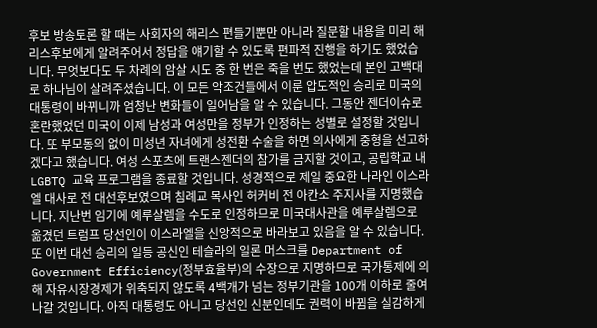후보 방송토론 할 때는 사회자의 해리스 편들기뿐만 아니라 질문할 내용을 미리 해리스후보에게 알려주어서 정답을 얘기할 수 있도록 편파적 진행을 하기도 했었습니다. 무엇보다도 두 차례의 암살 시도 중 한 번은 죽을 번도 했었는데 본인 고백대로 하나님이 살려주셨습니다. 이 모든 악조건들에서 이룬 압도적인 승리로 미국의 대통령이 바뀌니까 엄청난 변화들이 일어남을 알 수 있습니다. 그동안 젠더이슈로 혼란했었던 미국이 이제 남성과 여성만을 정부가 인정하는 성별로 설정할 것입니다. 또 부모동의 없이 미성년 자녀에게 성전환 수술을 하면 의사에게 중형을 선고하겠다고 했습니다. 여성 스포츠에 트랜스젠더의 참가를 금지할 것이고, 공립학교 내 LGBTQ 교육 프로그램을 종료할 것입니다. 성경적으로 제일 중요한 나라인 이스라엘 대사로 전 대선후보였으며 침례교 목사인 허커비 전 아칸소 주지사를 지명했습니다. 지난번 임기에 예루살렘을 수도로 인정하므로 미국대사관을 예루살렘으로 옮겼던 트럼프 당선인이 이스라엘을 신앙적으로 바라보고 있음을 알 수 있습니다. 또 이번 대선 승리의 일등 공신인 테슬라의 일론 머스크를 Department of Government Efficiency(정부효율부)의 수장으로 지명하므로 국가통제에 의해 자유시장경제가 위축되지 않도록 4백개가 넘는 정부기관을 100개 이하로 줄여 나갈 것입니다. 아직 대통령도 아니고 당선인 신분인데도 권력이 바뀜을 실감하게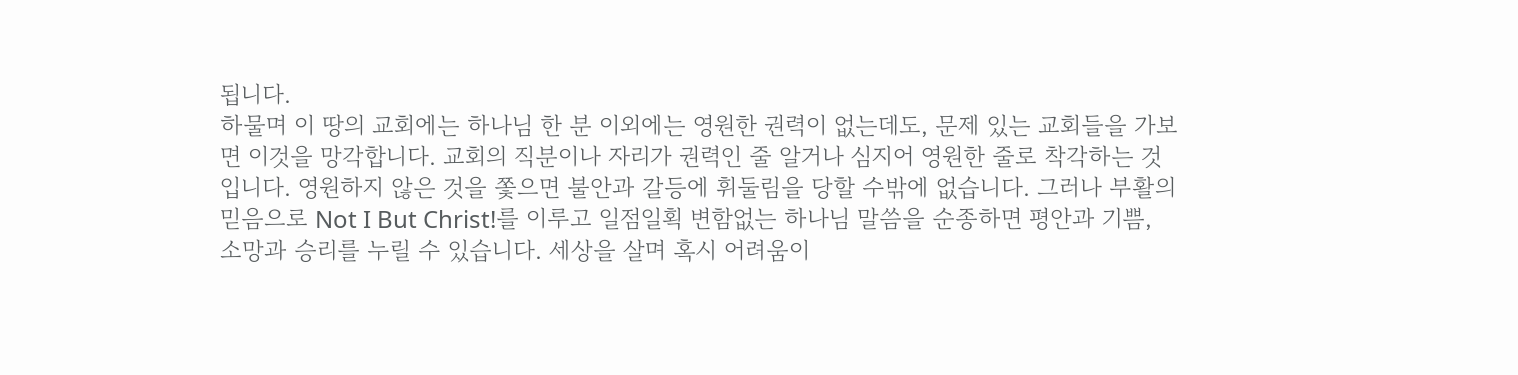됩니다.
하물며 이 땅의 교회에는 하나님 한 분 이외에는 영원한 권력이 없는데도, 문제 있는 교회들을 가보면 이것을 망각합니다. 교회의 직분이나 자리가 권력인 줄 알거나 심지어 영원한 줄로 착각하는 것입니다. 영원하지 않은 것을 쫓으면 불안과 갈등에 휘둘림을 당할 수밖에 없습니다. 그러나 부활의 믿음으로 Not I But Christ!를 이루고 일점일획 변함없는 하나님 말씀을 순종하면 평안과 기쁨, 소망과 승리를 누릴 수 있습니다. 세상을 살며 혹시 어려움이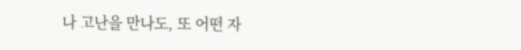나 고난을 만나도, 또 어떤 자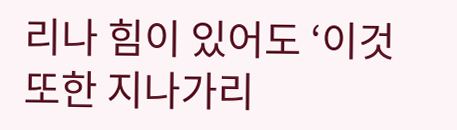리나 힘이 있어도 ‘이것 또한 지나가리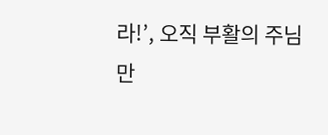라!’, 오직 부활의 주님만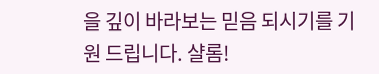을 깊이 바라보는 믿음 되시기를 기원 드립니다. 샬롬!